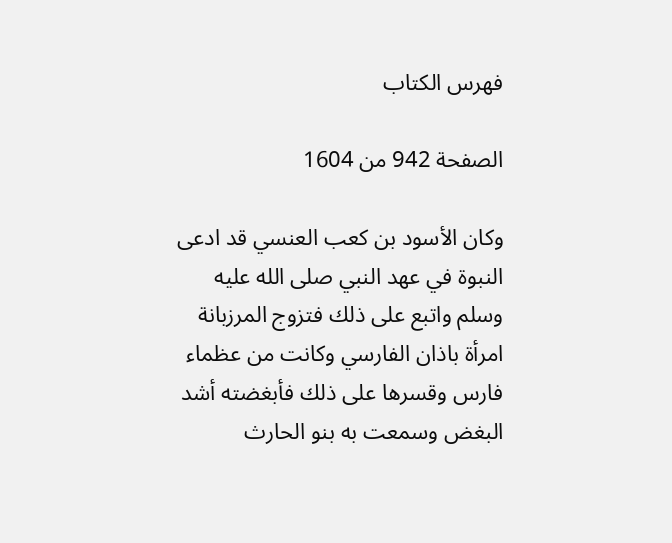فهرس الكتاب

الصفحة 942 من 1604

وكان الأسود بن كعب العنسي قد ادعى النبوة في عهد النبي صلى الله عليه وسلم واتبع على ذلك فتزوج المرزبانة امرأة باذان الفارسي وكانت من عظماء فارس وقسرها على ذلك فأبغضته أشد البغض وسمعت به بنو الحارث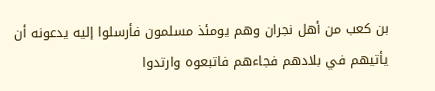بن كعب من أهل نجران وهم يومئذ مسلمون فأرسلوا إليه يدعونه أن يأتيهم في بلادهم فجاءهم فاتبعوه وارتدوا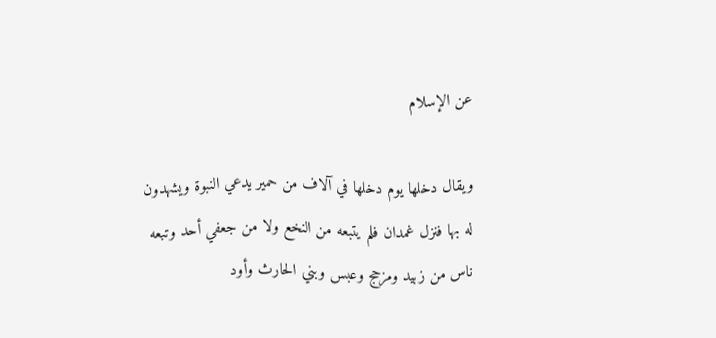عن الإسلام

ويقال دخلها يوم دخلها في آلاف من حمير يدعي النبوة ويشهدون له بها فنزل غمدان فلم يتبعه من النخع ولا من جعفي أحد وتبعه ناس من زبيد ومزحج وعبس وبني الحارث وأود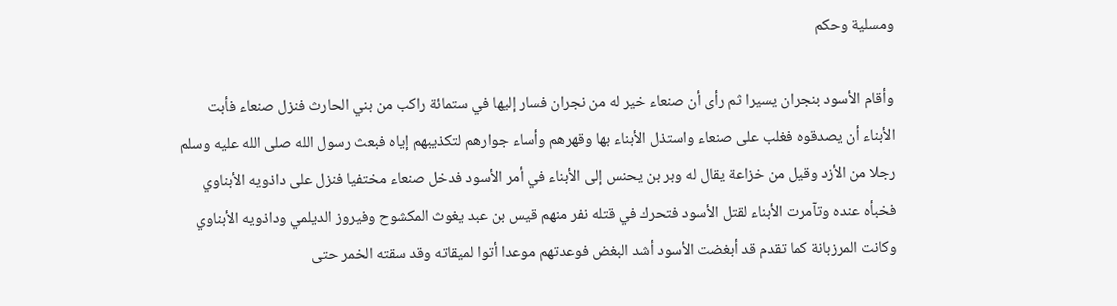ومسلية وحكم

وأقام الأسود بنجران يسيرا ثم رأى أن صنعاء خير له من نجران فسار إليها في ستمائة راكب من بني الحارث فنزل صنعاء فأبت الأبناء أن يصدقوه فغلب على صنعاء واستذل الأبناء بها وقهرهم وأساء جوارهم لتكذيبهم إياه فبعث رسول الله صلى الله عليه وسلم رجلا من الأزد وقيل من خزاعة يقال له وبر بن يحنس إلى الأبناء في أمر الأسود فدخل صنعاء مختفيا فنزل على داذويه الأبناوي فخبأه عنده وتآمرت الأبناء لقتل الأسود فتحرك في قتله نفر منهم قيس بن عبد يغوث المكشوح وفيروز الديلمي وداذويه الأبناوي وكانت المرزبانة كما تقدم قد أبغضت الأسود أشد البغض فوعدتهم موعدا أتوا لميقاته وقد سقته الخمر حتى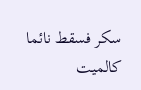سكر فسقط نائما كالميت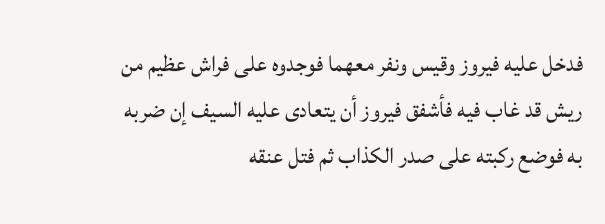فدخل عليه فيروز وقيس ونفر معهما فوجدوه على فراش عظيم من ريش قد غاب فيه فأشفق فيروز أن يتعادى عليه السيف إن ضربه به فوضع ركبته على صدر الكذاب ثم فتل عنقه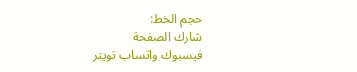حجم الخط:
شارك الصفحة
فيسبوك واتساب تويتر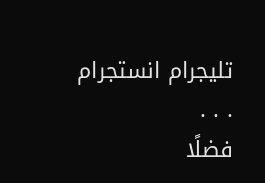تليجرام انستجرام
. . .
فضلًا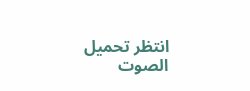انتظر تحميل الصوت